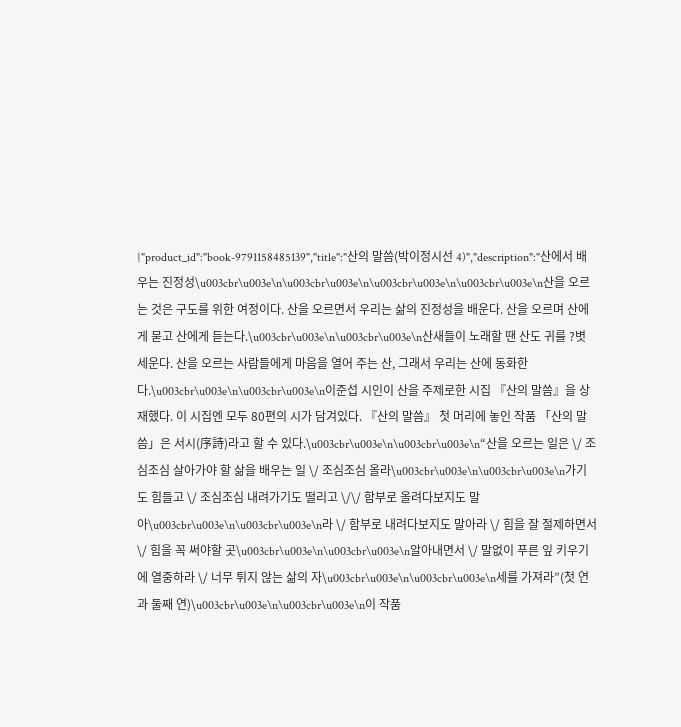{"product_id":"book-9791158485139","title":"산의 말씀(박이정시선 4)","description":"산에서 배우는 진정성\u003cbr\u003e\n\u003cbr\u003e\n\u003cbr\u003e\n\u003cbr\u003e\n산을 오르는 것은 구도를 위한 여정이다. 산을 오르면서 우리는 삶의 진정성을 배운다. 산을 오르며 산에게 묻고 산에게 듣는다.\u003cbr\u003e\n\u003cbr\u003e\n산새들이 노래할 땐 산도 귀를 ?볏 세운다. 산을 오르는 사람들에게 마음을 열어 주는 산, 그래서 우리는 산에 동화한다.\u003cbr\u003e\n\u003cbr\u003e\n이준섭 시인이 산을 주제로한 시집 『산의 말씀』을 상재했다. 이 시집엔 모두 80편의 시가 담겨있다. 『산의 말씀』 첫 머리에 놓인 작품 「산의 말씀」은 서시(序詩)라고 할 수 있다.\u003cbr\u003e\n\u003cbr\u003e\n“산을 오르는 일은 \/ 조심조심 살아가야 할 삶을 배우는 일 \/ 조심조심 올라\u003cbr\u003e\n\u003cbr\u003e\n가기도 힘들고 \/ 조심조심 내려가기도 떨리고 \/\/ 함부로 올려다보지도 말아\u003cbr\u003e\n\u003cbr\u003e\n라 \/ 함부로 내려다보지도 말아라 \/ 힘을 잘 절제하면서 \/ 힘을 꼭 써야할 곳\u003cbr\u003e\n\u003cbr\u003e\n알아내면서 \/ 말없이 푸른 잎 키우기에 열중하라 \/ 너무 튀지 않는 삶의 자\u003cbr\u003e\n\u003cbr\u003e\n세를 가져라”(첫 연과 둘째 연)\u003cbr\u003e\n\u003cbr\u003e\n이 작품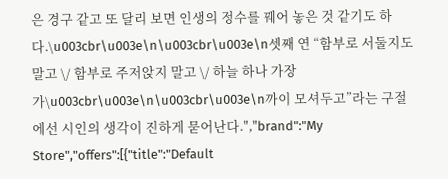은 경구 같고 또 달리 보면 인생의 정수를 꿰어 놓은 것 같기도 하다.\u003cbr\u003e\n\u003cbr\u003e\n셋째 연 “함부로 서둘지도 말고 \/ 함부로 주저앉지 말고 \/ 하늘 하나 가장 가\u003cbr\u003e\n\u003cbr\u003e\n까이 모셔두고”라는 구절에선 시인의 생각이 진하게 묻어난다.","brand":"My Store","offers":[{"title":"Default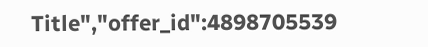Title","offer_id":4898705539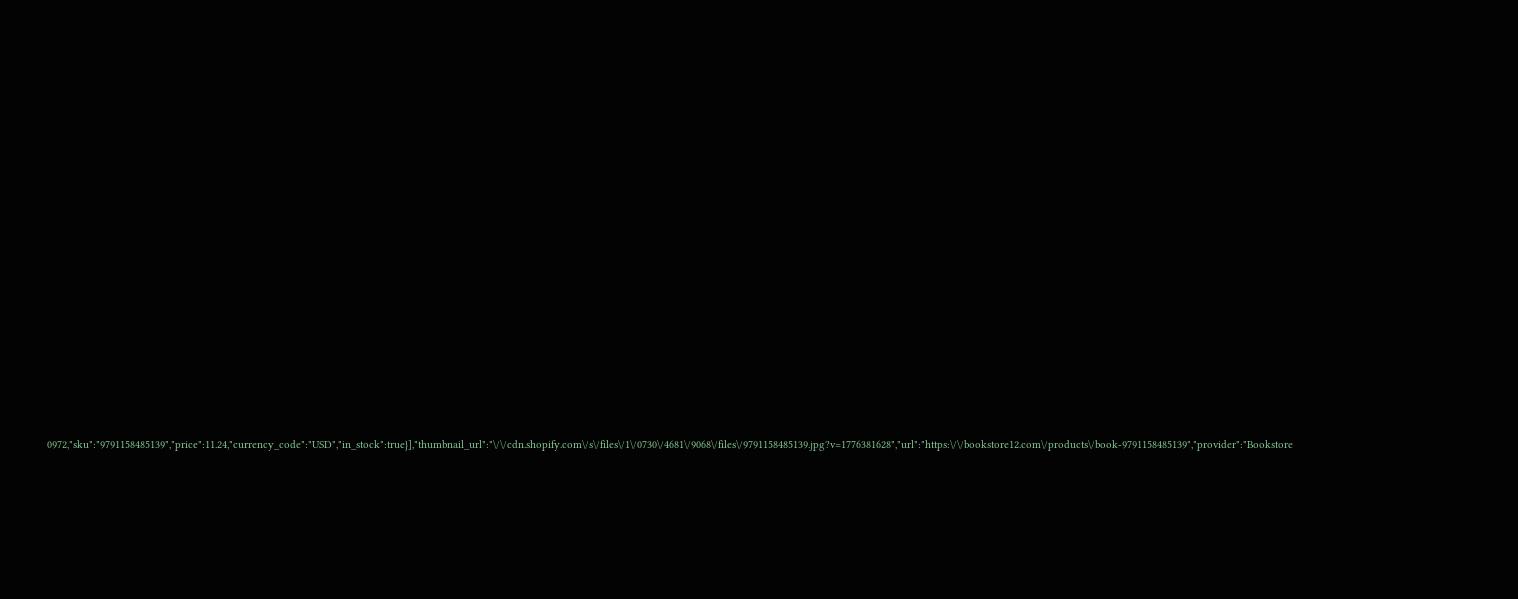0972,"sku":"9791158485139","price":11.24,"currency_code":"USD","in_stock":true}],"thumbnail_url":"\/\/cdn.shopify.com\/s\/files\/1\/0730\/4681\/9068\/files\/9791158485139.jpg?v=1776381628","url":"https:\/\/bookstore12.com\/products\/book-9791158485139","provider":"Bookstore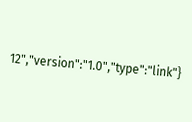12","version":"1.0","type":"link"}